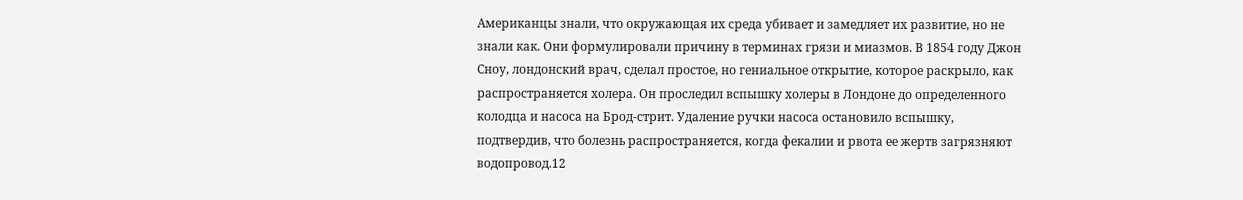Американцы знали, что окружающая их среда убивает и замедляет их развитие, но не знали как. Они формулировали причину в терминах грязи и миазмов. В 1854 году Джон Сноу, лондонский врач, сделал простое, но гениальное открытие, которое раскрыло, как распространяется холера. Он проследил вспышку холеры в Лондоне до определенного колодца и насоса на Брод-стрит. Удаление ручки насоса остановило вспышку, подтвердив, что болезнь распространяется, когда фекалии и рвота ее жертв загрязняют водопровод.12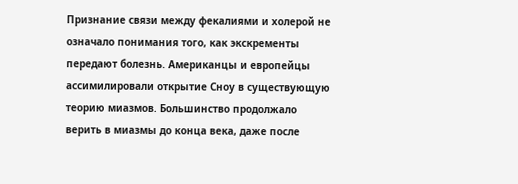Признание связи между фекалиями и холерой не означало понимания того, как экскременты передают болезнь. Американцы и европейцы ассимилировали открытие Сноу в существующую теорию миазмов. Большинство продолжало верить в миазмы до конца века, даже после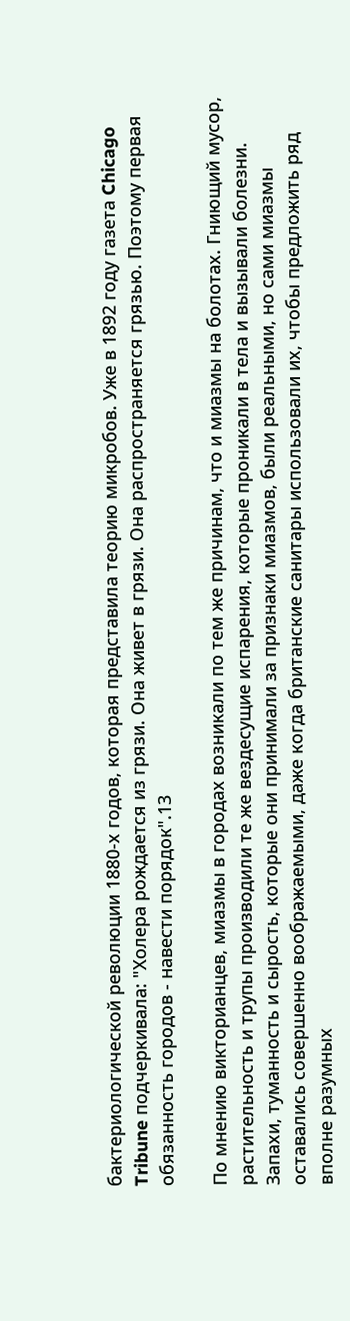бактериологической революции 1880-х годов, которая представила теорию микробов. Уже в 1892 году газета Chicago Tribune подчеркивала: "Холера рождается из грязи. Она живет в грязи. Она распространяется грязью. Поэтому первая обязанность городов - навести порядок".13

По мнению викторианцев, миазмы в городах возникали по тем же причинам, что и миазмы на болотах. Гниющий мусор, растительность и трупы производили те же вездесущие испарения, которые проникали в тела и вызывали болезни. Запахи, туманность и сырость, которые они принимали за признаки миазмов, были реальными, но сами миазмы оставались совершенно воображаемыми, даже когда британские санитары использовали их, чтобы предложить ряд вполне разумных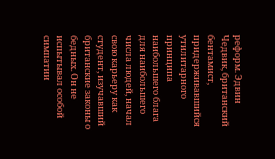реформ. Эдвин Чедвик, британский бентамист, придерживавшийся утилитарного принципа наибольшего блага для наибольшего числа людей, начал свою карьеру как студент, изучавший британские законы о бедных. Он не испытывал особой симпатии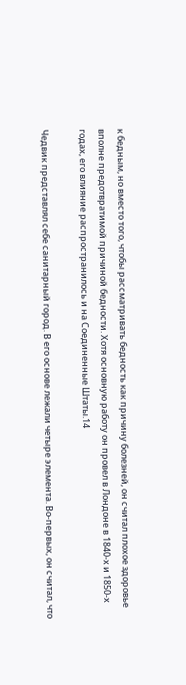к бедным, но вместо того, чтобы рассматривать бедность как причину болезней, он считал плохое здоровье вполне предотвратимой причиной бедности. Хотя основную работу он провел в Лондоне в 1840-х и 1850-х годах, его влияние распространилось и на Соединенные Штаты.14

Чедвик представлял себе санитарный город. В его основе лежали четыре элемента. Во-первых, он считал, что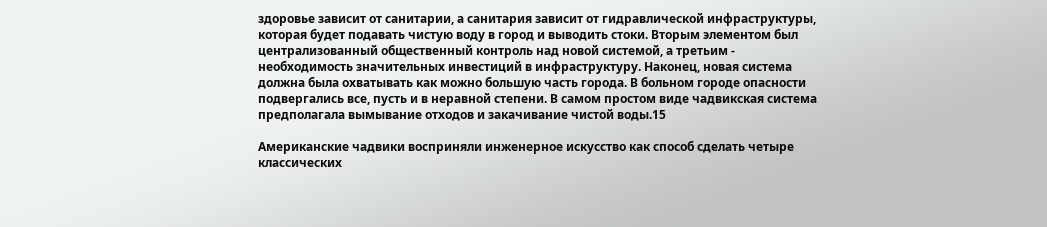здоровье зависит от санитарии, а санитария зависит от гидравлической инфраструктуры, которая будет подавать чистую воду в город и выводить стоки. Вторым элементом был централизованный общественный контроль над новой системой, а третьим - необходимость значительных инвестиций в инфраструктуру. Наконец, новая система должна была охватывать как можно большую часть города. В больном городе опасности подвергались все, пусть и в неравной степени. В самом простом виде чадвикская система предполагала вымывание отходов и закачивание чистой воды.15

Американские чадвики восприняли инженерное искусство как способ сделать четыре классических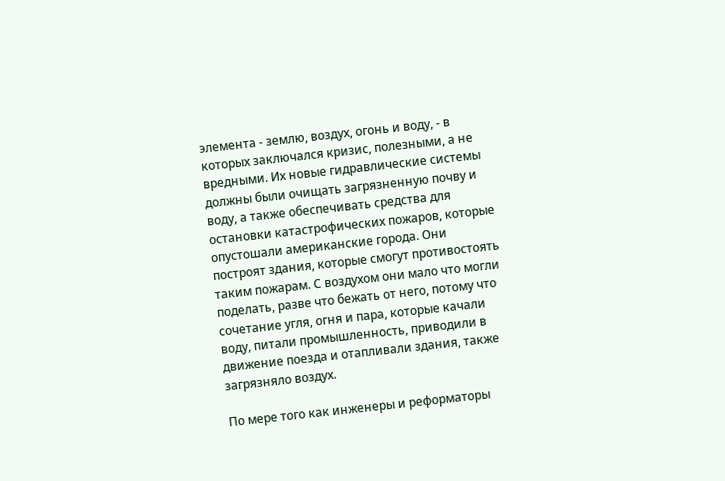элемента - землю, воздух, огонь и воду, - в которых заключался кризис, полезными, а не вредными. Их новые гидравлические системы должны были очищать загрязненную почву и воду, а также обеспечивать средства для остановки катастрофических пожаров, которые опустошали американские города. Они построят здания, которые смогут противостоять таким пожарам. С воздухом они мало что могли поделать, разве что бежать от него, потому что сочетание угля, огня и пара, которые качали воду, питали промышленность, приводили в движение поезда и отапливали здания, также загрязняло воздух.

По мере того как инженеры и реформаторы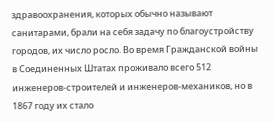здравоохранения, которых обычно называют санитарами, брали на себя задачу по благоустройству городов, их число росло. Во время Гражданской войны в Соединенных Штатах проживало всего 512 инженеров-строителей и инженеров-механиков, но в 1867 году их стало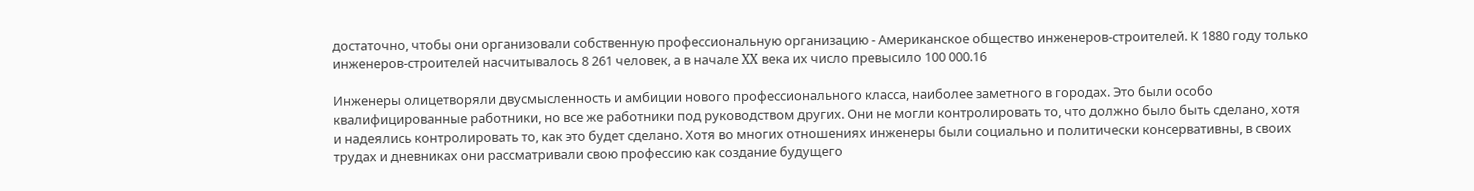достаточно, чтобы они организовали собственную профессиональную организацию - Американское общество инженеров-строителей. К 1880 году только инженеров-строителей насчитывалось 8 261 человек, а в начале XX века их число превысило 100 000.16

Инженеры олицетворяли двусмысленность и амбиции нового профессионального класса, наиболее заметного в городах. Это были особо квалифицированные работники, но все же работники под руководством других. Они не могли контролировать то, что должно было быть сделано, хотя и надеялись контролировать то, как это будет сделано. Хотя во многих отношениях инженеры были социально и политически консервативны, в своих трудах и дневниках они рассматривали свою профессию как создание будущего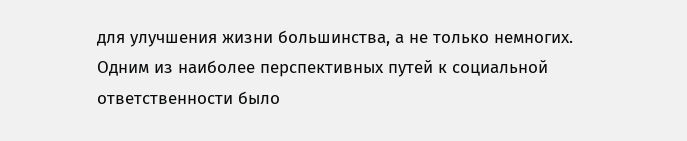для улучшения жизни большинства, а не только немногих. Одним из наиболее перспективных путей к социальной ответственности было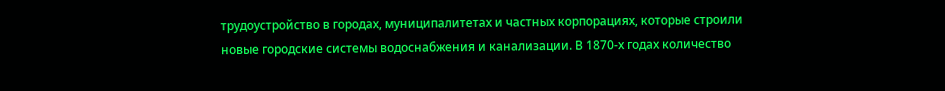трудоустройство в городах, муниципалитетах и частных корпорациях, которые строили новые городские системы водоснабжения и канализации. В 1870-х годах количество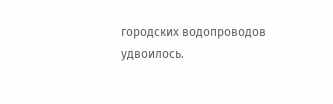городских водопроводов удвоилось.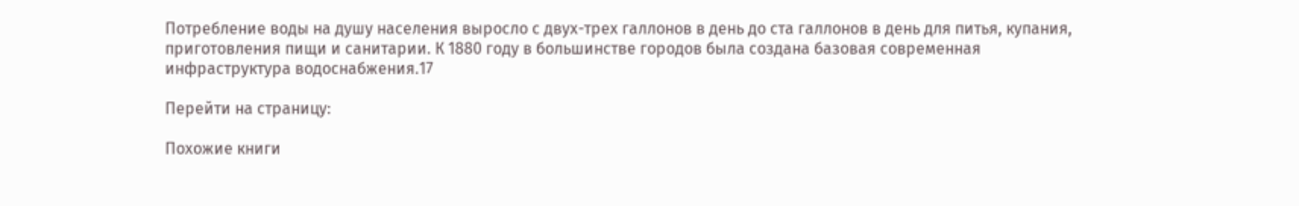Потребление воды на душу населения выросло с двух-трех галлонов в день до ста галлонов в день для питья, купания, приготовления пищи и санитарии. К 1880 году в большинстве городов была создана базовая современная инфраструктура водоснабжения.17

Перейти на страницу:

Похожие книги